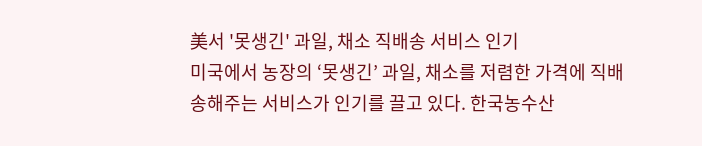美서 '못생긴' 과일, 채소 직배송 서비스 인기
미국에서 농장의 ‘못생긴’ 과일, 채소를 저렴한 가격에 직배송해주는 서비스가 인기를 끌고 있다. 한국농수산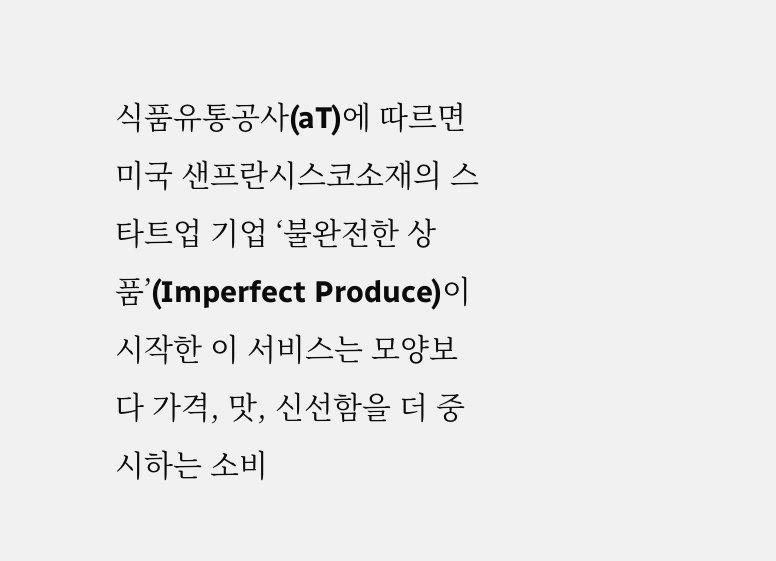식품유통공사(aT)에 따르면 미국 샌프란시스코소재의 스타트업 기업 ‘불완전한 상품’(Imperfect Produce)이 시작한 이 서비스는 모양보다 가격, 맛, 신선함을 더 중시하는 소비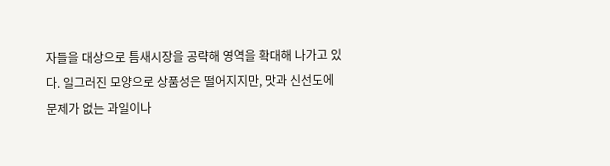자들을 대상으로 틈새시장을 공략해 영역을 확대해 나가고 있다. 일그러진 모양으로 상품성은 떨어지지만, 맛과 신선도에 문제가 없는 과일이나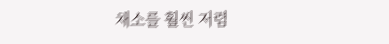채소를 훨씬 저렴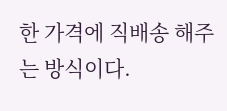한 가격에 직배송 해주는 방식이다.